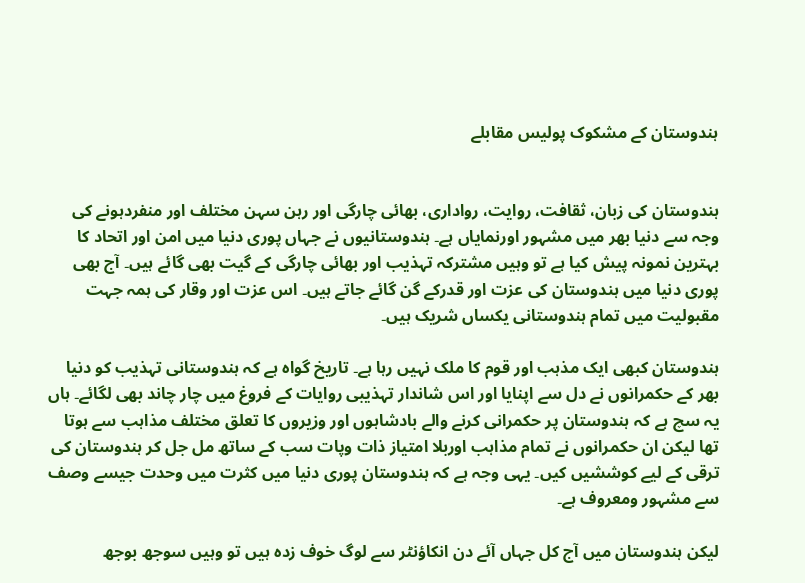ہندوستان کے مشکوک پولیس مقابلے


ہندوستان کی زبان، ثقافت، روایت، رواداری، بھائی چارگی اور رہن سہن مختلف اور منفردہونے کی وجہ سے دنیا بھر میں مشہور اورنمایاں ہے۔ ہندوستانیوں نے جہاں پوری دنیا میں امن اور اتحاد کا بہترین نمونہ پیش کیا ہے تو وہیں مشترکہ تہذیب اور بھائی چارگی کے گیت بھی گائے ہیں۔ آج بھی پوری دنیا میں ہندوستان کی عزت اور قدرکے گن گائے جاتے ہیں۔ اس عزت اور وقار کی ہمہ جہت مقبولیت میں تمام ہندوستانی یکساں شریک ہیں۔

ہندوستان کبھی ایک مذہب اور قوم کا ملک نہیں رہا ہے۔ تاریخ گواہ ہے کہ ہندوستانی تہذیب کو دنیا بھر کے حکمرانوں نے دل سے اپنایا اور اس شاندار تہذیبی روایات کے فروغ میں چار چاند بھی لگائے۔ ہاں یہ سچ ہے کہ ہندوستان پر حکمرانی کرنے والے بادشاہوں اور وزیروں کا تعلق مختلف مذاہب سے ہوتا تھا لیکن ان حکمرانوں نے تمام مذاہب اوربلا امتیاز ذات وپات سب کے ساتھ مل جل کر ہندوستان کی ترقی کے لیے کوششیں کیں۔ یہی وجہ ہے کہ ہندوستان پوری دنیا میں کثرت میں وحدت جیسے وصف سے مشہور ومعروف ہے۔

لیکن ہندوستان میں آج کل جہاں آئے دن انکاؤنٹر سے لوگ خوف زدہ ہیں تو وہیں سوجھ بوجھ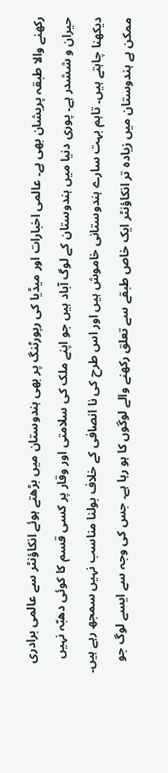رکھنے والا طبقہ پریشان بھی ہے۔ عالمی اخبارات اور میڈیا کی رپورٹنگ پر بھی ہندوستان میں بڑھتے ہوئے انکاؤنٹر سے عالمی برادری حیران و ششدر ہے۔ پوری دنیا میں ہندوستان کے لوگ آباد ہیں جو اپنے ملک کی سلامتی اور وقار پر کسی قسم کا کوئی دھبّہ نہیں دیکھنا چاہتے ہیں۔ تاہم بہت سارے ہندوستانی خاموش ہیں اور اس طرح کی نا انصافی کے خلاف بولنا مناسب نہیں سمجھ رہے ہیں۔ ممکن ہے ہندوستان میں زیادہ تر انکاؤنٹر ایک خاص طبقے سے تعلق رکھنے والے لوگوں کا ہو رہا ہے۔ جس کی وجہ سے ایسے لوگ جو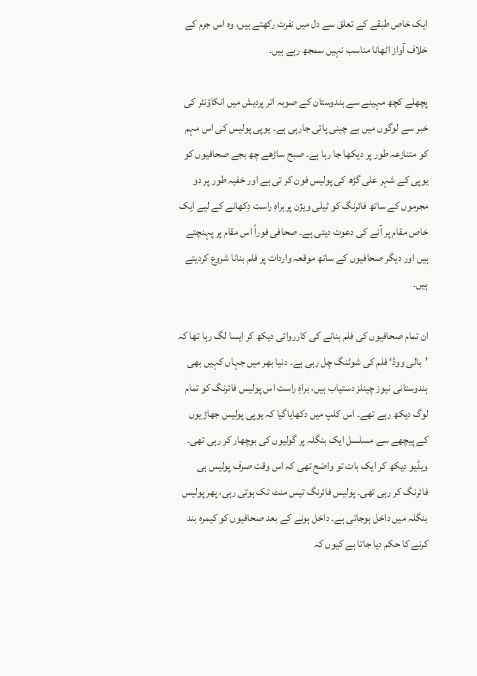ایک خاص طبقے کے تعلق سے دل میں نفرت رکھتے ہیں، وہ اس جرم کے خلاف آواز اٹھانا مناسب نہیں سمجھ رہے ہیں۔

پچھلے کچھ مہینے سے ہندوستان کے صوبہ اتر پردیش میں انکاؤنٹر کی خبر سے لوگوں میں بے چینی پائی جارہی ہے۔ یوپی پولیس کی اس مہم کو متنازعہ طور پر دیکھا جا رہا ہے۔ صبح ساڑھے چھ بجے صحافیوں کو یوپی کے شہر علی گڑھ کی پولیس فون کر تی ہے اور خفیہ طور پر دو مجرموں کے ساتھ فائرنگ کو ٹیلی ویژن پربراہِ راست دِکھانے کے لیے ایک خاص مقام پر آنے کی دعوت دیتی ہے۔ صحافی فوراً اس مقام پر پہنچتے ہیں اور دیگر صحافیوں کے ساتھ موقعہ واردات پر فلم بنانا شروع کردیتے ہیں۔

ان تمام صحافیوں کی فلم بنانے کی کارروائی دیکھ کر ایسا لگ رہا تھا کہ ’بالی ووڈ‘ فلم کی شوٹنگ چل رہی ہے۔ دنیا بھر میں جہاں کہیں بھی ہندوستانی نیوز چینلز دستیاب ہیں، براہِ راست اس پولیس فائرنگ کو تمام لوگ دیکھ رہے تھے۔ اس کلپ میں دکھایاگیا کہ یوپی پولیس جھاڑیوں کے پیچھے سے مسلسل ایک بنگلہ پر گولیوں کی بوچھار کر رہی تھی۔ ویڈیو دیکھ کر ایک بات تو واضح تھی کہ اس وقت صرف پولیس ہی فائرنگ کر رہی تھی۔ پولیس فائرنگ تیس منٹ تک ہوتی رہی، پھر پولیس بنگلہ میں داخل ہوجاتی ہے۔ داخل ہونے کے بعد صحافیوں کو کیمرہ بند کرنے کا حکم دیا جاتا ہے کیوں کہ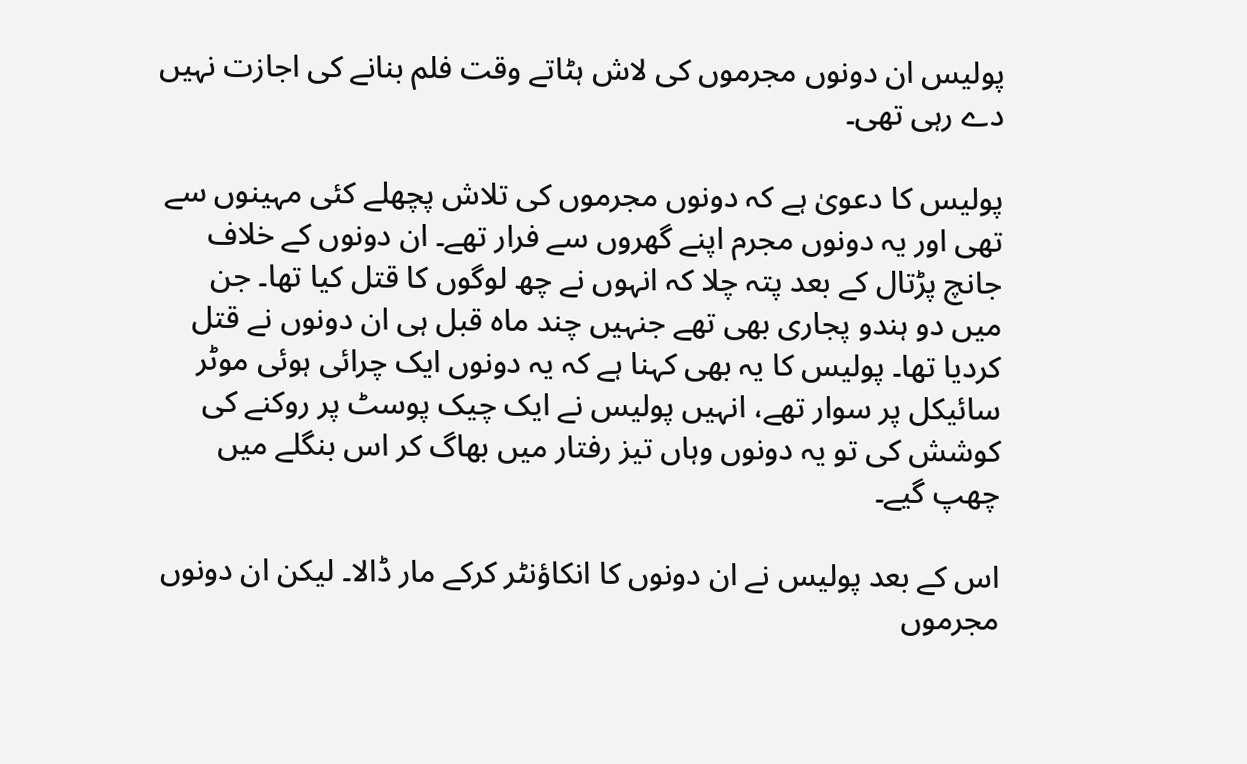پولیس ان دونوں مجرموں کی لاش ہٹاتے وقت فلم بنانے کی اجازت نہیں دے رہی تھی۔

پولیس کا دعویٰ ہے کہ دونوں مجرموں کی تلاش پچھلے کئی مہینوں سے تھی اور یہ دونوں مجرم اپنے گھروں سے فرار تھے۔ ان دونوں کے خلاف جانچ پڑتال کے بعد پتہ چلا کہ انہوں نے چھ لوگوں کا قتل کیا تھا۔ جن میں دو ہندو پجاری بھی تھے جنہیں چند ماہ قبل ہی ان دونوں نے قتل کردیا تھا۔ پولیس کا یہ بھی کہنا ہے کہ یہ دونوں ایک چرائی ہوئی موٹر سائیکل پر سوار تھے، انہیں پولیس نے ایک چیک پوسٹ پر روکنے کی کوشش کی تو یہ دونوں وہاں تیز رفتار میں بھاگ کر اس بنگلے میں چھپ گیے۔

اس کے بعد پولیس نے ان دونوں کا انکاؤنٹر کرکے مار ڈالا۔ لیکن ان دونوں مجرموں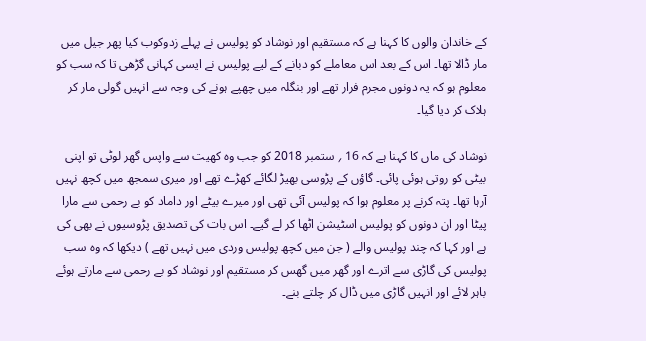کے خاندان والوں کا کہنا ہے کہ مستقیم اور نوشاد کو پولیس نے پہلے زدوکوب کیا پھر جیل میں مار ڈالا تھا۔ اس کے بعد اس معاملے کو دبانے کے لیے پولیس نے ایسی کہانی گڑھی تا کہ سب کو معلوم ہو کہ یہ دونوں مجرم فرار تھے اور بنگلہ میں چھپے ہونے کی وجہ سے انہیں گولی مار کر ہلاک کر دیا گیا۔

نوشاد کی ماں کا کہنا ہے کہ 16 ؍ ستمبر 2018 کو جب وہ کھیت سے واپس گھر لوٹی تو اپنی بیٹی کو روتی ہوئی پائی۔ گاؤں کے پڑوسی بھیڑ لگائے کھڑے تھے اور میری سمجھ میں کچھ نہیں آرہا تھا۔ پتہ کرنے پر معلوم ہوا کہ پولیس آئی تھی اور میرے بیٹے اور داماد کو بے رحمی سے مارا پیٹا اور ان دونوں کو پولیس اسٹیشن اٹھا کر لے گیے۔ اس بات کی تصدیق پڑوسیوں نے بھی کی ہے اور کہا کہ چند پولیس والے ( جن میں کچھ پولیس وردی میں نہیں تھے ) دیکھا کہ وہ سب پولیس کی گاڑی سے اترے اور گھر میں گھس کر مستقیم اور نوشاد کو بے رحمی سے مارتے ہوئے باہر لائے اور انہیں گاڑی میں ڈال کر چلتے بنے۔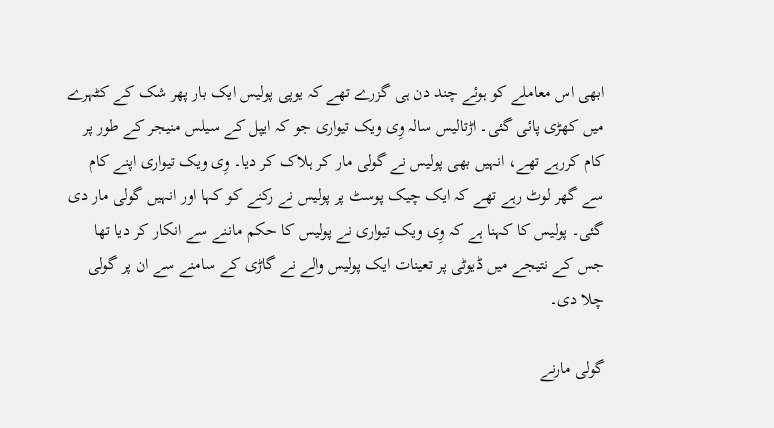ابھی اس معاملے کو ہوئے چند دن ہی گزرے تھے کہ یوپی پولیس ایک بار پھر شک کے کٹہرے میں کھڑی پائی گئی۔ اڑتالیس سالہ وِی ویک تیواری جو کہ ایپل کے سیلس منیجر کے طور پر کام کررہے تھے، انہیں بھی پولیس نے گولی مار کر ہلاک کر دیا۔ وِی ویک تیواری اپنے کام سے گھر لوٹ رہے تھے کہ ایک چیک پوسٹ پر پولیس نے رکنے کو کہا اور انہیں گولی مار دی گئی۔ پولیس کا کہنا ہے کہ وِی ویک تیواری نے پولیس کا حکم ماننے سے انکار کر دیا تھا جس کے نتیجے میں ڈیوٹی پر تعینات ایک پولیس والے نے گاڑی کے سامنے سے ان پر گولی چلا دی۔

گولی مارنے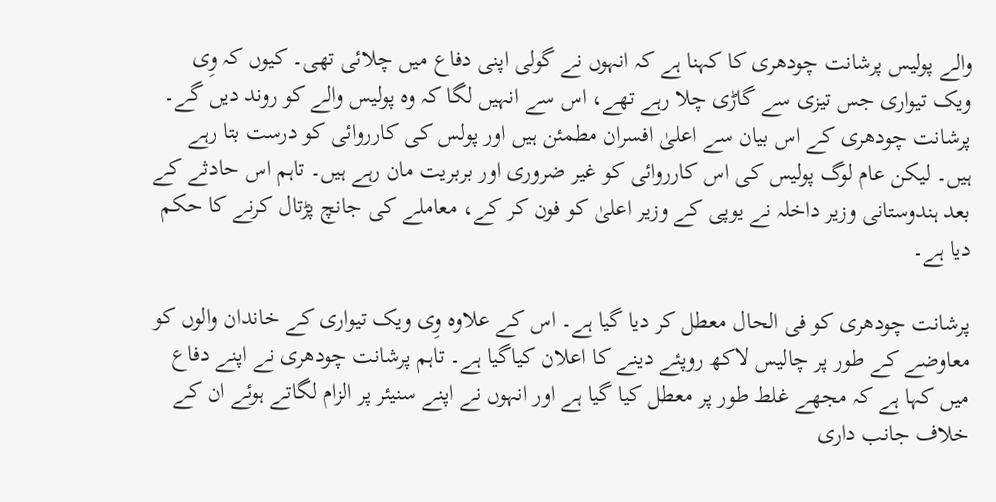والے پولیس پرشانت چودھری کا کہنا ہے کہ انہوں نے گولی اپنی دفاع میں چلائی تھی۔ کیوں کہ وِی ویک تیواری جس تیزی سے گاڑی چلا رہے تھے، اس سے انہیں لگا کہ وہ پولیس والے کو روند دیں گے۔ پرشانت چودھری کے اس بیان سے اعلیٰ افسران مطمئن ہیں اور پولس کی کارروائی کو درست بتا رہے ہیں۔ لیکن عام لوگ پولیس کی اس کارروائی کو غیر ضروری اور بربریت مان رہے ہیں۔ تاہم اس حادثے کے بعد ہندوستانی وزیر داخلہ نے یوپی کے وزیر اعلیٰ کو فون کر کے، معاملے کی جانچ پڑتال کرنے کا حکم دیا ہے۔

پرشانت چودھری کو فی الحال معطل کر دیا گیا ہے۔ اس کے علاوہ وِی ویک تیواری کے خاندان والوں کو معاوضے کے طور پر چالیس لاکھ روپئے دینے کا اعلان کیاگیا ہے۔ تاہم پرشانت چودھری نے اپنے دفاع میں کہا ہے کہ مجھے غلط طور پر معطل کیا گیا ہے اور انہوں نے اپنے سنیئر پر الزام لگاتے ہوئے ان کے خلاف جانب داری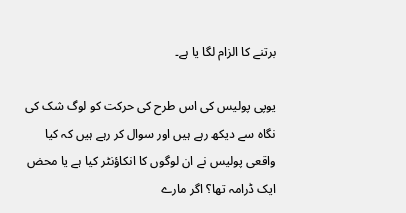برتنے کا الزام لگا یا ہے۔

یوپی پولیس کی اس طرح کی حرکت کو لوگ شک کی نگاہ سے دیکھ رہے ہیں اور سوال کر رہے ہیں کہ کیا واقعی پولیس نے ان لوگوں کا انکاؤنٹر کیا ہے یا محض ایک ڈرامہ تھا؟ اگر مارے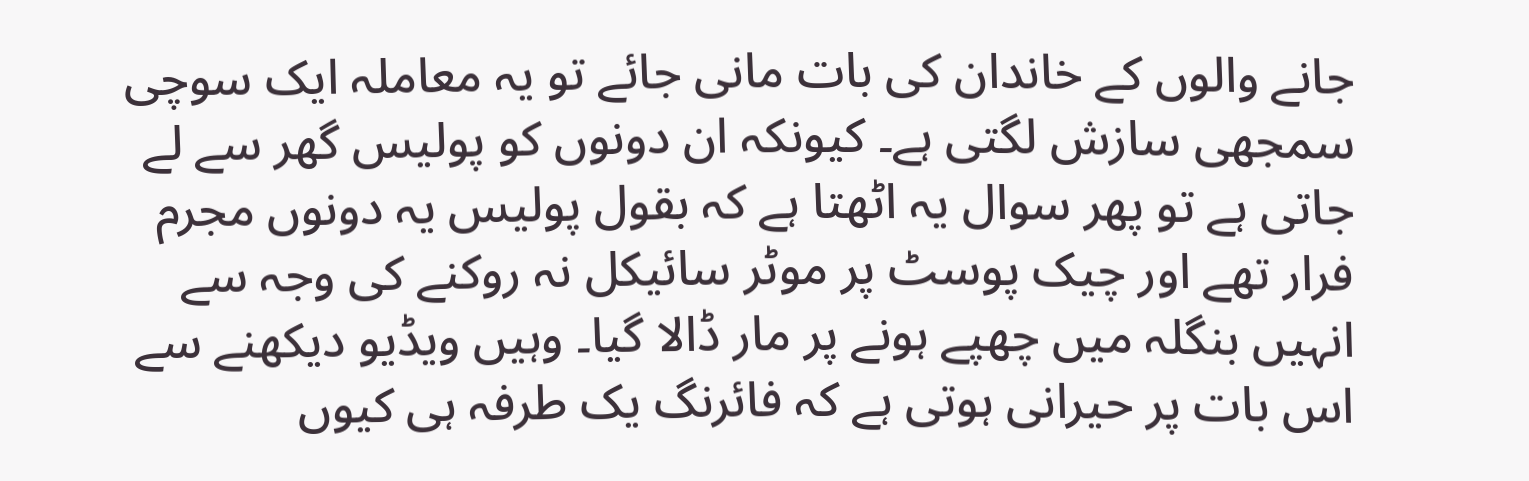جانے والوں کے خاندان کی بات مانی جائے تو یہ معاملہ ایک سوچی سمجھی سازش لگتی ہے۔ کیونکہ ان دونوں کو پولیس گھر سے لے جاتی ہے تو پھر سوال یہ اٹھتا ہے کہ بقول پولیس یہ دونوں مجرم فرار تھے اور چیک پوسٹ پر موٹر سائیکل نہ روکنے کی وجہ سے انہیں بنگلہ میں چھپے ہونے پر مار ڈالا گیا۔ وہیں ویڈیو دیکھنے سے اس بات پر حیرانی ہوتی ہے کہ فائرنگ یک طرفہ ہی کیوں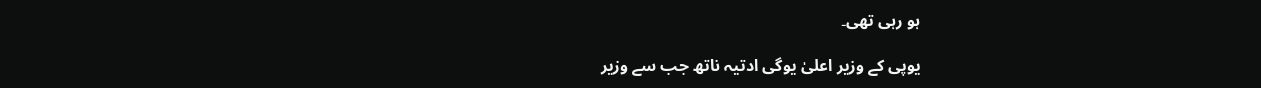ہو رہی تھی۔

یوپی کے وزیر اعلیٰ یوگی ادتیہ ناتھ جب سے وزیر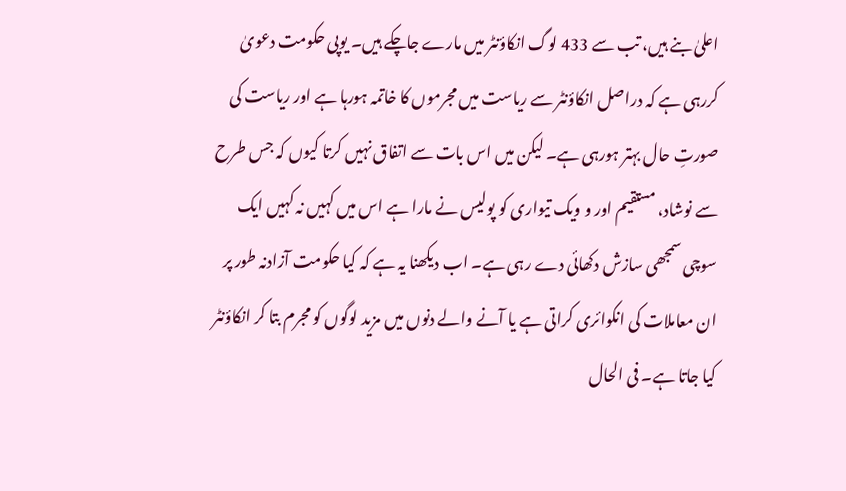اعلیٰ بنے ہیں، تب سے 433 لوگ انکاؤنٹر میں مارے جاچکے ہیں۔ یوپی حکومت دعویٰ کررہی ہے کہ دراصل انکاؤنٹر سے ریاست میں مجرموں کا خاتمہ ہورہا ہے اور ریاست کی صورتِ حال بہتر ہورہی ہے۔ لیکن میں اس بات سے اتفاق نہیں کرتا کیوں کہ جس طرح سے نوشاد، مستقیم اور و ویک تیواری کو پولیس نے مارا ہے اس میں کہیں نہ کہیں ایک سوچی سمجھی سازش دکھائی دے رہی ہے۔ اب دیکھنا یہ ہے کہ کیا حکومت آزادنہ طور پر ان معاملات کی انکوائری کراتی ہے یا آنے والے دنوں میں مزید لوگوں کو مجرم بتا کر انکاؤنٹر کیا جاتا ہے۔ فی الحال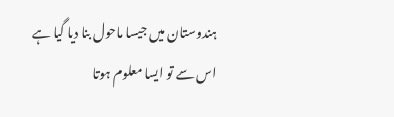ہندوستان میں جیسا ماحول بنا دیا گیا ہے اس سے تو ایسا معلوم ہوتا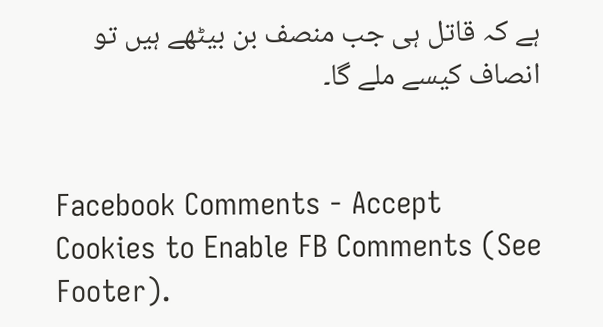ہے کہ قاتل ہی جب منصف بن بیٹھے ہیں تو انصاف کیسے ملے گا۔


Facebook Comments - Accept Cookies to Enable FB Comments (See Footer).